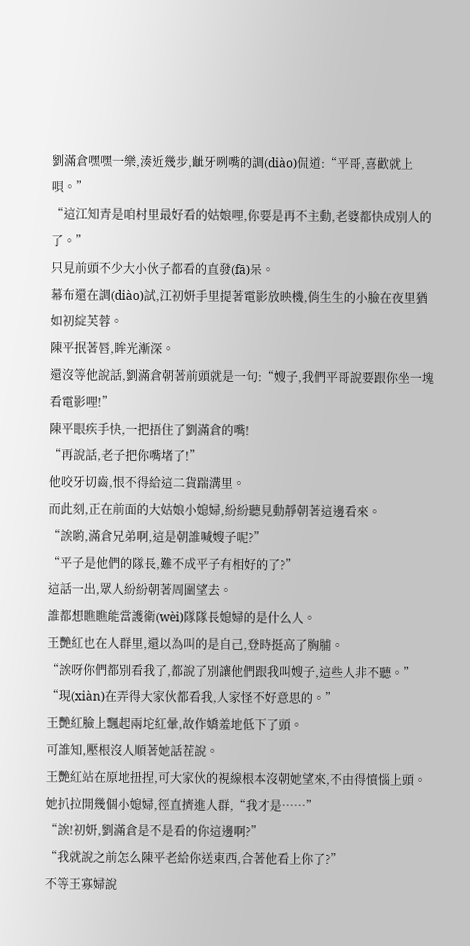劉滿倉嘿嘿一樂,湊近幾步,齜牙咧嘴的調(diào)侃道:“平哥,喜歡就上唄。”
“這江知青是咱村里最好看的姑娘哩,你要是再不主動,老婆都快成別人的了。”
只見前頭不少大小伙子都看的直發(fā)呆。
幕布還在調(diào)試,江初妍手里提著電影放映機,俏生生的小臉在夜里猶如初綻芙蓉。
陳平抿著唇,眸光漸深。
還沒等他說話,劉滿倉朝著前頭就是一句:“嫂子,我們平哥說要跟你坐一塊看電影哩!”
陳平眼疾手快,一把捂住了劉滿倉的嘴!
“再說話,老子把你嘴堵了!”
他咬牙切齒,恨不得給這二貨踹溝里。
而此刻,正在前面的大姑娘小媳婦,紛紛聽見動靜朝著這邊看來。
“誒喲,滿倉兄弟啊,這是朝誰喊嫂子呢?”
“平子是他們的隊長,難不成平子有相好的了?”
這話一出,眾人紛紛朝著周圍望去。
誰都想瞧瞧能當護衛(wèi)隊隊長媳婦的是什么人。
王艷紅也在人群里,還以為叫的是自己,登時挺高了胸脯。
“誒呀你們都別看我了,都說了別讓他們跟我叫嫂子,這些人非不聽。”
“現(xiàn)在弄得大家伙都看我,人家怪不好意思的。”
王艷紅臉上飄起兩坨紅暈,故作嬌羞地低下了頭。
可誰知,壓根沒人順著她話茬說。
王艷紅站在原地扭捏,可大家伙的視線根本沒朝她望來,不由得憤惱上頭。
她扒拉開幾個小媳婦,徑直擠進人群,“我才是……”
“誒!初妍,劉滿倉是不是看的你這邊啊?”
“我就說之前怎么陳平老給你送東西,合著他看上你了?”
不等王寡婦說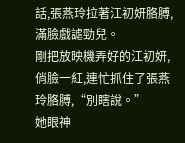話,張燕玲拉著江初妍胳膊,滿臉戲謔勁兒。
剛把放映機弄好的江初妍,俏臉一紅,連忙抓住了張燕玲胳膊,“別瞎說。”
她眼神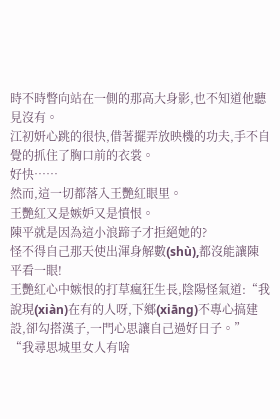時不時瞥向站在一側的那高大身影,也不知道他聽見沒有。
江初妍心跳的很快,借著擺弄放映機的功夫,手不自覺的抓住了胸口前的衣裳。
好快……
然而,這一切都落入王艷紅眼里。
王艷紅又是嫉妒又是憤恨。
陳平就是因為這小浪蹄子才拒絕她的?
怪不得自己那天使出渾身解數(shù),都沒能讓陳平看一眼!
王艷紅心中嫉恨的打草瘋狂生長,陰陽怪氣道:“我說現(xiàn)在有的人呀,下鄉(xiāng)不專心搞建設,卻勾搭漢子,一門心思讓自己過好日子。”
“我尋思城里女人有啥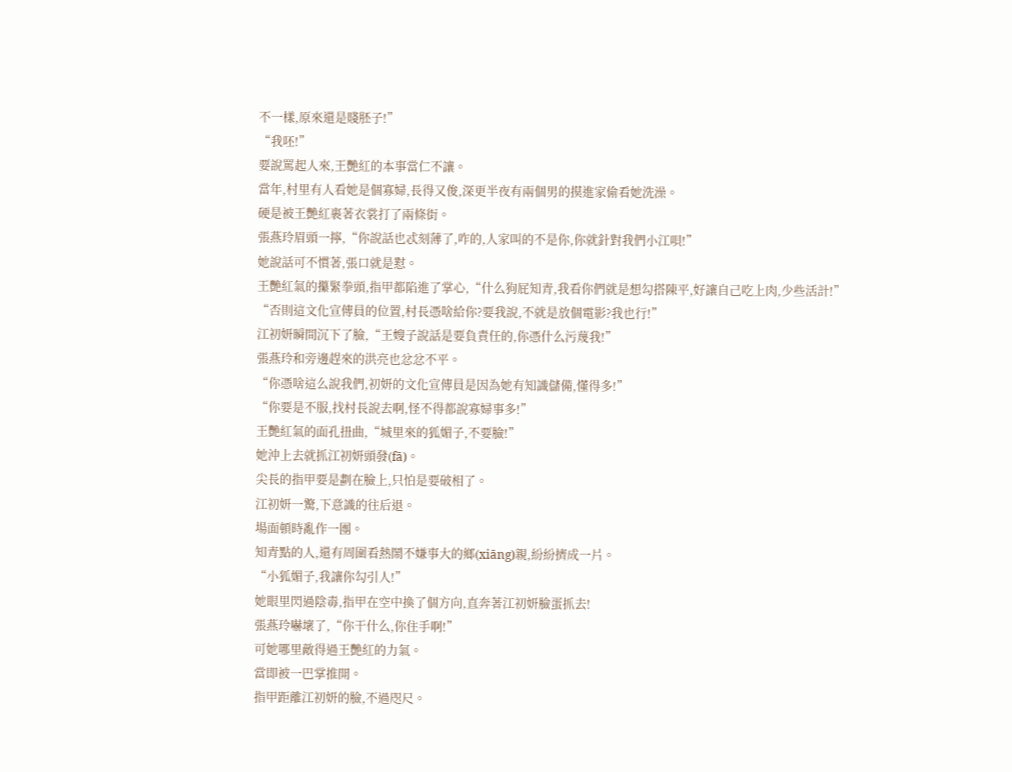不一樣,原來還是賤胚子!”
“我呸!”
要說罵起人來,王艷紅的本事當仁不讓。
當年,村里有人看她是個寡婦,長得又俊,深更半夜有兩個男的摸進家偷看她洗澡。
硬是被王艷紅裹著衣裳打了兩條街。
張燕玲眉頭一擰,“你說話也忒刻薄了,咋的,人家叫的不是你,你就針對我們小江唄!”
她說話可不慣著,張口就是懟。
王艷紅氣的攥緊拳頭,指甲都陷進了掌心,“什么狗屁知青,我看你們就是想勾搭陳平,好讓自己吃上肉,少些活計!”
“否則這文化宣傳員的位置,村長憑啥給你?要我說,不就是放個電影?我也行!”
江初妍瞬間沉下了臉,“王嫂子說話是要負責任的,你憑什么污蔑我!”
張燕玲和旁邊趕來的洪亮也忿忿不平。
“你憑啥這么說我們,初妍的文化宣傳員是因為她有知識儲備,懂得多!”
“你要是不服,找村長說去啊,怪不得都說寡婦事多!”
王艷紅氣的面孔扭曲,“城里來的狐媚子,不要臉!”
她沖上去就抓江初妍頭發(fā)。
尖長的指甲要是劃在臉上,只怕是要破相了。
江初妍一驚,下意識的往后退。
場面頓時亂作一團。
知青點的人,還有周圍看熱鬧不嫌事大的鄉(xiāng)親,紛紛擠成一片。
“小狐媚子,我讓你勾引人!”
她眼里閃過陰毒,指甲在空中換了個方向,直奔著江初妍臉蛋抓去!
張燕玲嚇壞了,“你干什么,你住手啊!”
可她哪里敵得過王艷紅的力氣。
當即被一巴掌推開。
指甲距離江初妍的臉,不過咫尺。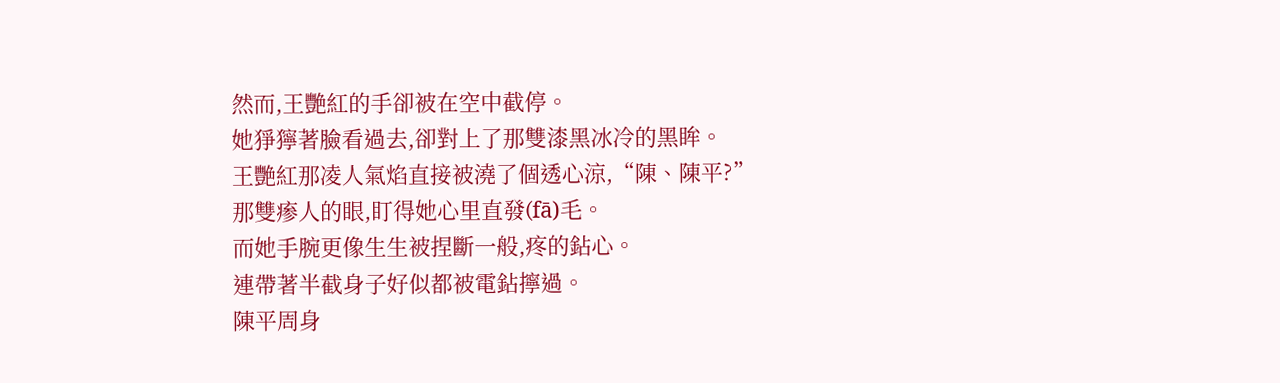然而,王艷紅的手卻被在空中截停。
她猙獰著臉看過去,卻對上了那雙漆黑冰冷的黑眸。
王艷紅那凌人氣焰直接被澆了個透心涼,“陳、陳平?”
那雙瘆人的眼,盯得她心里直發(fā)毛。
而她手腕更像生生被捏斷一般,疼的鉆心。
連帶著半截身子好似都被電鉆擰過。
陳平周身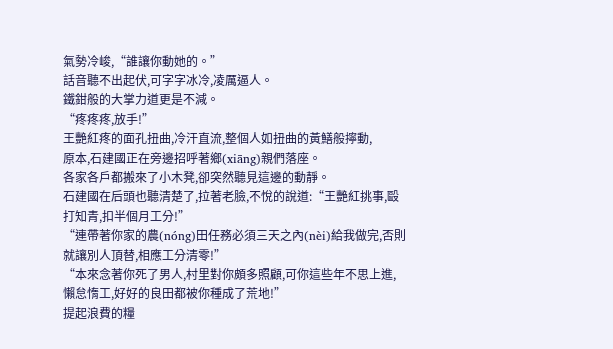氣勢冷峻,“誰讓你動她的。”
話音聽不出起伏,可字字冰冷,凌厲逼人。
鐵鉗般的大掌力道更是不減。
“疼疼疼,放手!”
王艷紅疼的面孔扭曲,冷汗直流,整個人如扭曲的黃鱔般擰動,
原本,石建國正在旁邊招呼著鄉(xiāng)親們落座。
各家各戶都搬來了小木凳,卻突然聽見這邊的動靜。
石建國在后頭也聽清楚了,拉著老臉,不悅的說道:“王艷紅挑事,毆打知青,扣半個月工分!”
“連帶著你家的農(nóng)田任務必須三天之內(nèi)給我做完,否則就讓別人頂替,相應工分清零!”
“本來念著你死了男人,村里對你頗多照顧,可你這些年不思上進,懶怠惰工,好好的良田都被你種成了荒地!”
提起浪費的糧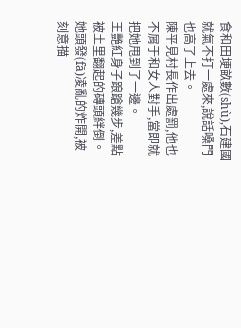食和田埂畝數(shù),石建國就氣不打一處來,說話嗓門也高了上去。
陳平見村長作出處罰,他也不屑于和女人對手,當即就把她甩到了一邊。
王艷紅身子踉蹌幾步,差點被土里翻起的磚頭絆倒。
她頭發(fā)凌亂的炸開,被刻意描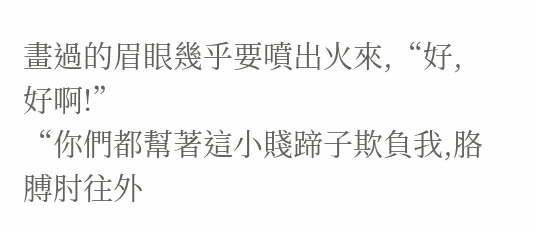畫過的眉眼幾乎要噴出火來,“好,好啊!”
“你們都幫著這小賤蹄子欺負我,胳膊肘往外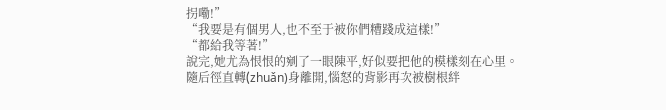拐嘞!”
“我要是有個男人,也不至于被你們糟踐成這樣!”
“都給我等著!”
說完,她尤為恨恨的剜了一眼陳平,好似要把他的模樣刻在心里。
隨后徑直轉(zhuǎn)身離開,惱怒的背影再次被樹根絆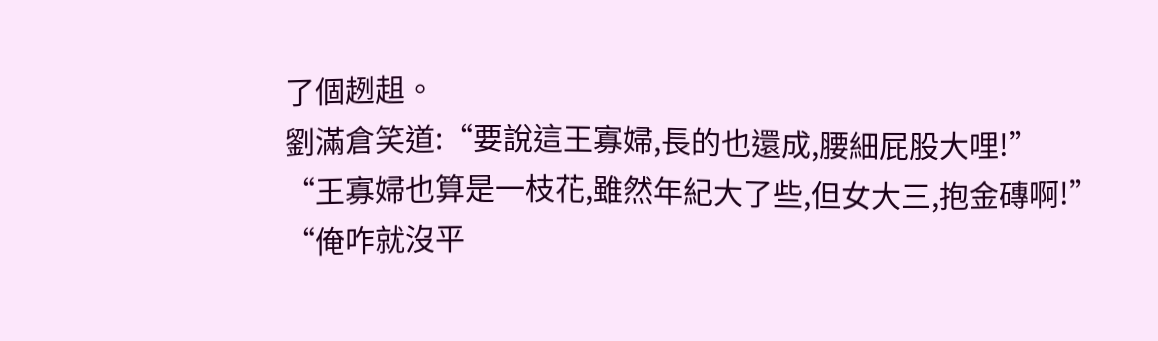了個趔趄。
劉滿倉笑道:“要說這王寡婦,長的也還成,腰細屁股大哩!”
“王寡婦也算是一枝花,雖然年紀大了些,但女大三,抱金磚啊!”
“俺咋就沒平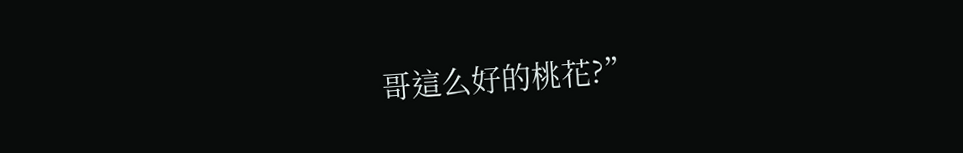哥這么好的桃花?”